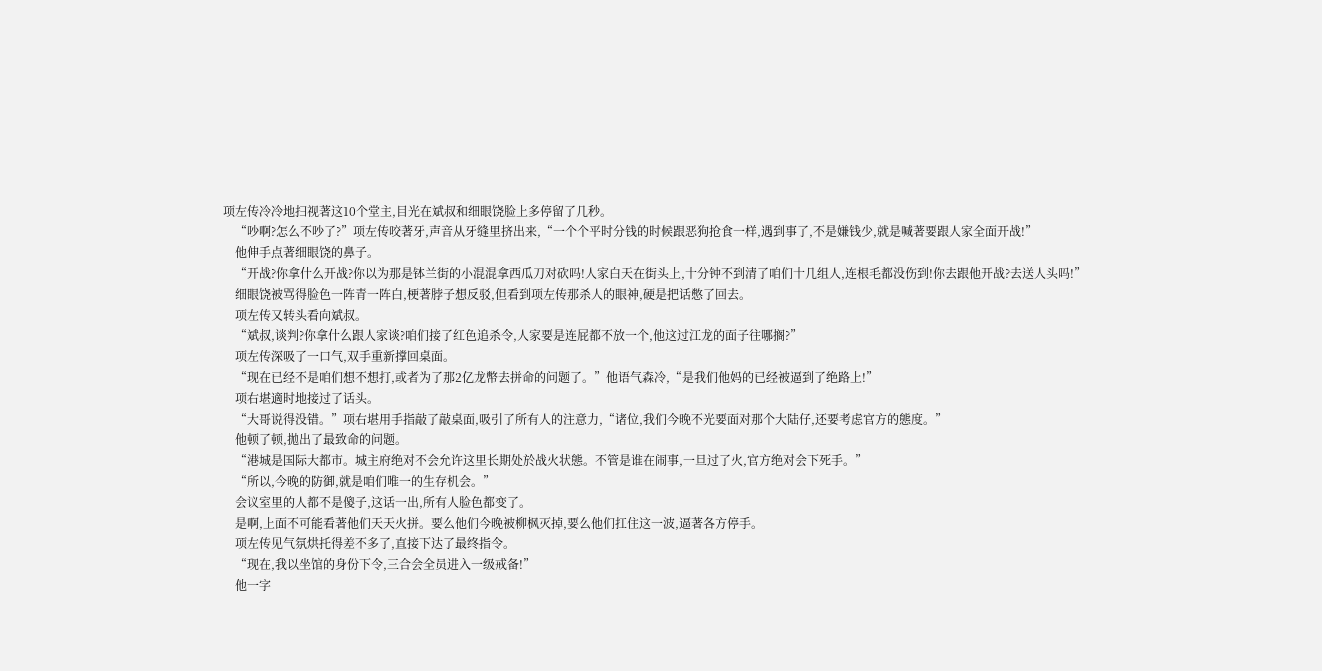项左传冷冷地扫视著这10个堂主,目光在斌叔和细眼饶脸上多停留了几秒。
    “吵啊?怎么不吵了?”项左传咬著牙,声音从牙缝里挤出来,“一个个平时分钱的时候跟恶狗抢食一样,遇到事了,不是嫌钱少,就是喊著要跟人家全面开战!”
    他伸手点著细眼饶的鼻子。
    “开战?你拿什么开战?你以为那是钵兰街的小混混拿西瓜刀对砍吗!人家白天在街头上,十分钟不到清了咱们十几组人,连根毛都没伤到!你去跟他开战?去送人头吗!”
    细眼饶被骂得脸色一阵青一阵白,梗著脖子想反驳,但看到项左传那杀人的眼神,硬是把话憋了回去。
    项左传又转头看向斌叔。
    “斌叔,谈判?你拿什么跟人家谈?咱们接了红色追杀令,人家要是连屁都不放一个,他这过江龙的面子往哪搁?”
    项左传深吸了一口气,双手重新撑回桌面。
    “现在已经不是咱们想不想打,或者为了那2亿龙幣去拼命的问题了。”他语气森冷,“是我们他妈的已经被逼到了绝路上!”
    项右堪適时地接过了话头。
    “大哥说得没错。”项右堪用手指敲了敲桌面,吸引了所有人的注意力,“诸位,我们今晚不光要面对那个大陆仔,还要考虑官方的態度。”
    他顿了顿,拋出了最致命的问题。
    “港城是国际大都市。城主府绝对不会允许这里长期处於战火状態。不管是谁在闹事,一旦过了火,官方绝对会下死手。”
    “所以,今晚的防御,就是咱们唯一的生存机会。”
    会议室里的人都不是傻子,这话一出,所有人脸色都变了。
    是啊,上面不可能看著他们天天火拼。要么他们今晚被柳枫灭掉,要么他们扛住这一波,逼著各方停手。
    项左传见气氛烘托得差不多了,直接下达了最终指令。
    “现在,我以坐馆的身份下令,三合会全员进入一级戒备!”
    他一字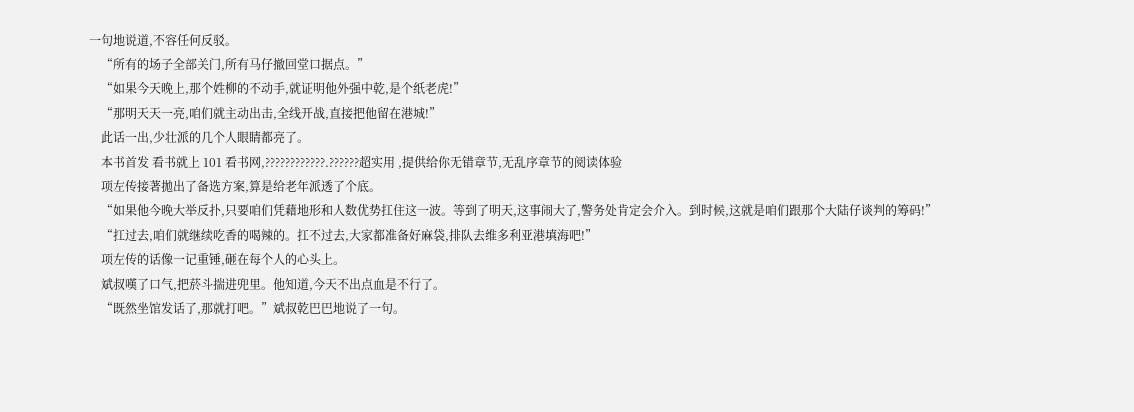一句地说道,不容任何反驳。
    “所有的场子全部关门,所有马仔撤回堂口据点。”
    “如果今天晚上,那个姓柳的不动手,就证明他外强中乾,是个纸老虎!”
    “那明天天一亮,咱们就主动出击,全线开战,直接把他留在港城!”
    此话一出,少壮派的几个人眼睛都亮了。
    本书首发 看书就上 101 看书网,????????????.??????超实用 ,提供给你无错章节,无乱序章节的阅读体验
    项左传接著拋出了备选方案,算是给老年派透了个底。
    “如果他今晚大举反扑,只要咱们凭藉地形和人数优势扛住这一波。等到了明天,这事闹大了,警务处肯定会介入。到时候,这就是咱们跟那个大陆仔谈判的筹码!”
    “扛过去,咱们就继续吃香的喝辣的。扛不过去,大家都准备好麻袋,排队去维多利亚港填海吧!”
    项左传的话像一记重锤,砸在每个人的心头上。
    斌叔嘆了口气,把菸斗揣进兜里。他知道,今天不出点血是不行了。
    “既然坐馆发话了,那就打吧。”斌叔乾巴巴地说了一句。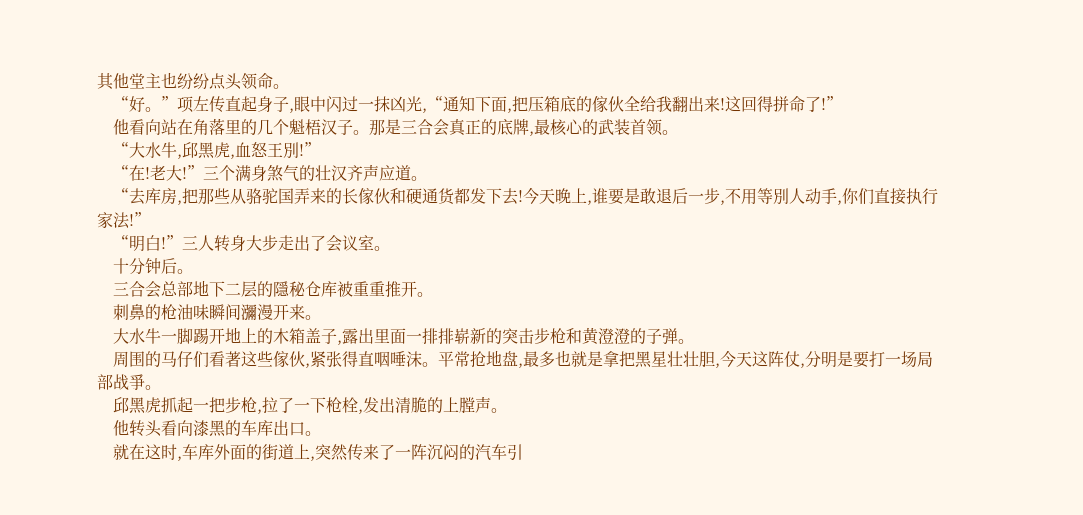其他堂主也纷纷点头领命。
    “好。”项左传直起身子,眼中闪过一抹凶光,“通知下面,把压箱底的傢伙全给我翻出来!这回得拼命了!”
    他看向站在角落里的几个魁梧汉子。那是三合会真正的底牌,最核心的武装首领。
    “大水牛,邱黑虎,血怒王別!”
    “在!老大!”三个满身煞气的壮汉齐声应道。
    “去库房,把那些从骆驼国弄来的长傢伙和硬通货都发下去!今天晚上,谁要是敢退后一步,不用等別人动手,你们直接执行家法!”
    “明白!”三人转身大步走出了会议室。
    十分钟后。
    三合会总部地下二层的隱秘仓库被重重推开。
    刺鼻的枪油味瞬间瀰漫开来。
    大水牛一脚踢开地上的木箱盖子,露出里面一排排崭新的突击步枪和黄澄澄的子弹。
    周围的马仔们看著这些傢伙,紧张得直咽唾沫。平常抢地盘,最多也就是拿把黑星壮壮胆,今天这阵仗,分明是要打一场局部战爭。
    邱黑虎抓起一把步枪,拉了一下枪栓,发出清脆的上膛声。
    他转头看向漆黑的车库出口。
    就在这时,车库外面的街道上,突然传来了一阵沉闷的汽车引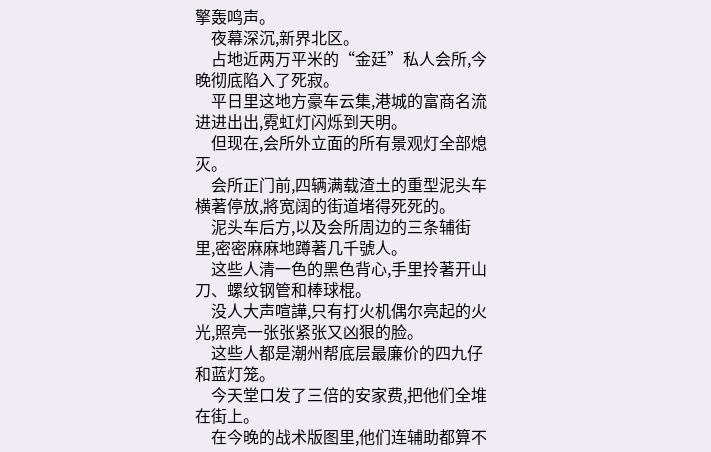擎轰鸣声。
    夜幕深沉,新界北区。
    占地近两万平米的“金廷”私人会所,今晚彻底陷入了死寂。
    平日里这地方豪车云集,港城的富商名流进进出出,霓虹灯闪烁到天明。
    但现在,会所外立面的所有景观灯全部熄灭。
    会所正门前,四辆满载渣土的重型泥头车横著停放,將宽阔的街道堵得死死的。
    泥头车后方,以及会所周边的三条辅街里,密密麻麻地蹲著几千號人。
    这些人清一色的黑色背心,手里拎著开山刀、螺纹钢管和棒球棍。
    没人大声喧譁,只有打火机偶尔亮起的火光,照亮一张张紧张又凶狠的脸。
    这些人都是潮州帮底层最廉价的四九仔和蓝灯笼。
    今天堂口发了三倍的安家费,把他们全堆在街上。
    在今晚的战术版图里,他们连辅助都算不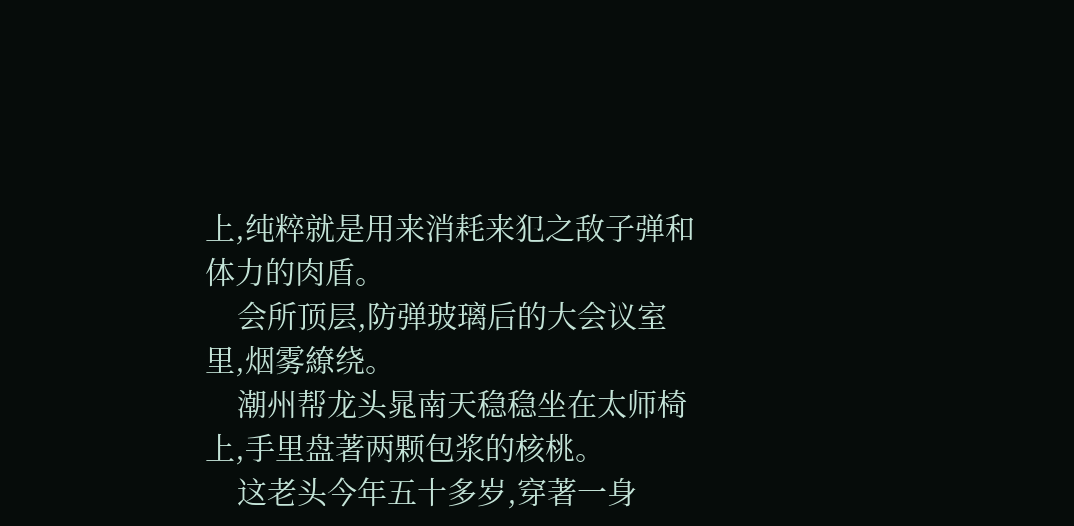上,纯粹就是用来消耗来犯之敌子弹和体力的肉盾。
    会所顶层,防弹玻璃后的大会议室里,烟雾繚绕。
    潮州帮龙头晁南天稳稳坐在太师椅上,手里盘著两颗包浆的核桃。
    这老头今年五十多岁,穿著一身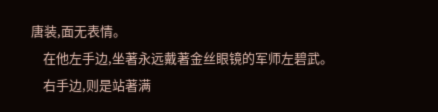唐装,面无表情。
    在他左手边,坐著永远戴著金丝眼镜的军师左碧武。
    右手边,则是站著满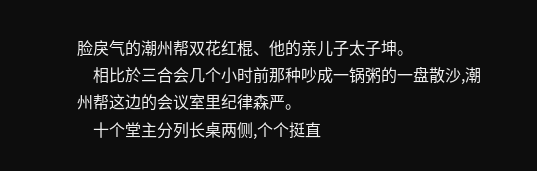脸戾气的潮州帮双花红棍、他的亲儿子太子坤。
    相比於三合会几个小时前那种吵成一锅粥的一盘散沙,潮州帮这边的会议室里纪律森严。
    十个堂主分列长桌两侧,个个挺直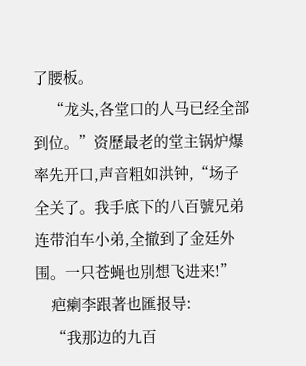了腰板。
    “龙头,各堂口的人马已经全部到位。”资歷最老的堂主锅炉爆率先开口,声音粗如洪钟,“场子全关了。我手底下的八百號兄弟连带泊车小弟,全撤到了金廷外围。一只苍蝇也別想飞进来!”
    疤瘌李跟著也匯报导:
    “我那边的九百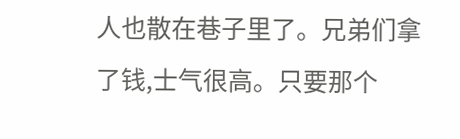人也散在巷子里了。兄弟们拿了钱,士气很高。只要那个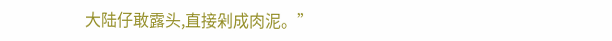大陆仔敢露头,直接剁成肉泥。”